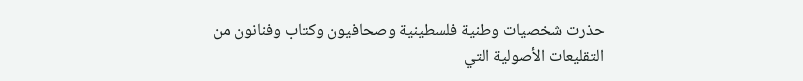حذرت شخصيات وطنية فلسطينية وصحافيون وكتاب وفنانون من التقليعات الأصولية التي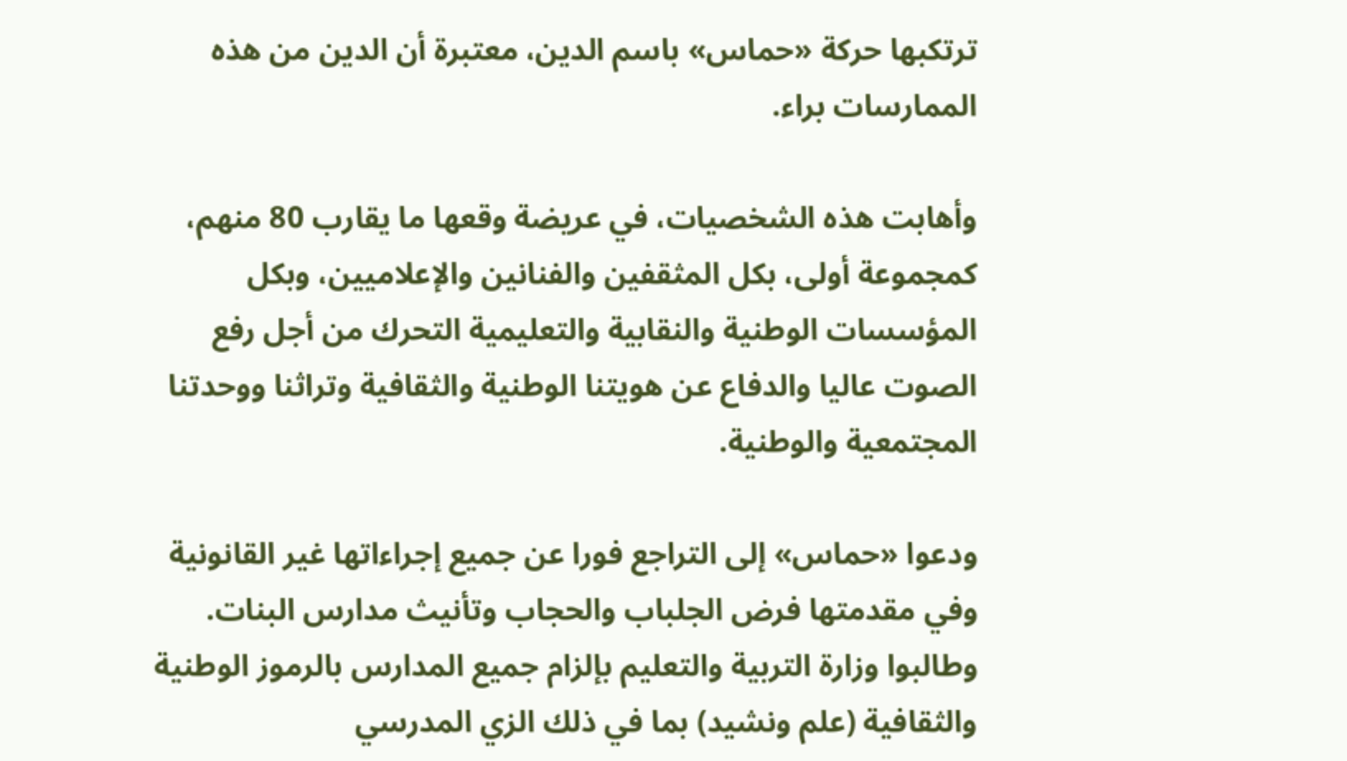ترتكبها حركة «حماس» باسم الدين، معتبرة أن الدين من هذه الممارسات براء.

وأهابت هذه الشخصيات، في عريضة وقعها ما يقارب 80 منهم، كمجموعة أولى، بكل المثقفين والفنانين والإعلاميين، وبكل المؤسسات الوطنية والنقابية والتعليمية التحرك من أجل رفع الصوت عاليا والدفاع عن هويتنا الوطنية والثقافية وتراثنا ووحدتنا المجتمعية والوطنية.

ودعوا «حماس» إلى التراجع فورا عن جميع إجراءاتها غير القانونية وفي مقدمتها فرض الجلباب والحجاب وتأنيث مدارس البنات. وطالبوا وزارة التربية والتعليم بإلزام جميع المدارس بالرموز الوطنية والثقافية (علم ونشيد) بما في ذلك الزي المدرسي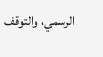الرسمي، والتوقف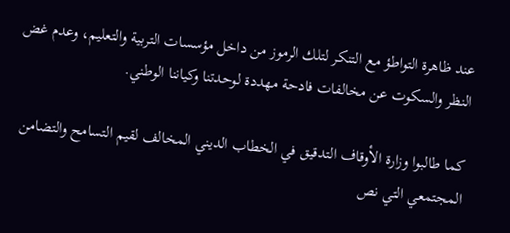عند ظاهرة التواطؤ مع التنكر لتلك الرموز من داخل مؤسسات التربية والتعليم، وعدم غض النظر والسكوت عن مخالفات فادحة مهددة لوحدتنا وكياننا الوطني.

كما طالبوا وزارة الأوقاف التدقيق في الخطاب الديني المخالف لقيم التسامح والتضامن المجتمعي التي نص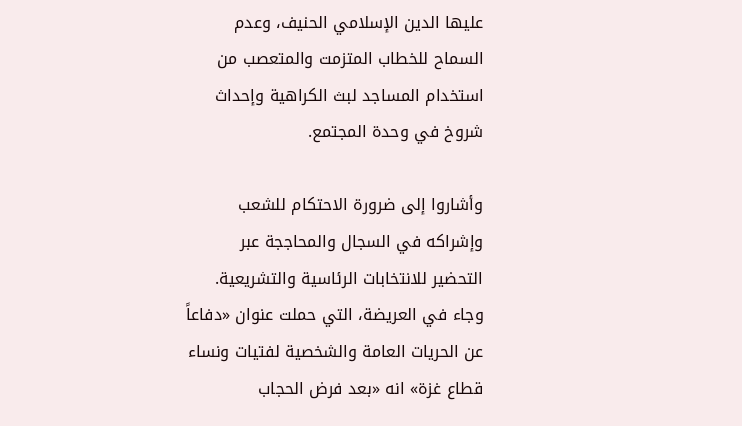عليها الدين الإسلامي الحنيف، وعدم السماح للخطاب المتزمت والمتعصب من استخدام المساجد لبث الكراهية وإحداث شروخ في وحدة المجتمع.

وأشاروا إلى ضرورة الاحتكام للشعب وإشراكه في السجال والمحاججة عبر التحضير للانتخابات الرئاسية والتشريعية. وجاء في العريضة، التي حملت عنوان «دفاعاً عن الحريات العامة والشخصية لفتيات ونساء قطاع غزة» انه «بعد فرض الحجاب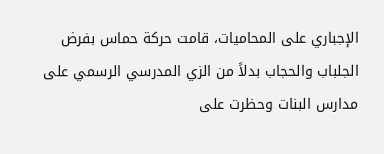الإجباري على المحاميات، قامت حركة حماس بفرض الجلباب والحجاب بدلاً من الزي المدرسي الرسمي على مدارس البنات وحظرت على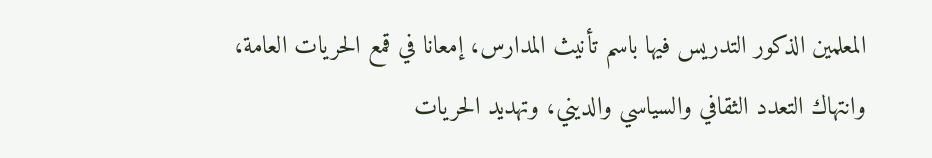المعلمين الذكور التدريس فيها باسم تأنيث المدارس، إمعانا في قمع الحريات العامة، وانتهاك التعدد الثقافي والسياسي والديني، وتهديد الحريات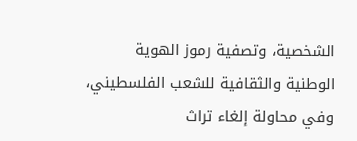الشخصية، وتصفية رموز الهوية الوطنية والثقافية للشعب الفلسطيني، وفي محاولة إلغاء تراث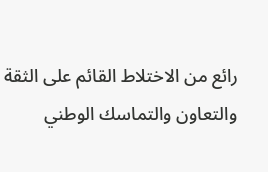رائع من الاختلاط القائم على الثقة والتعاون والتماسك الوطني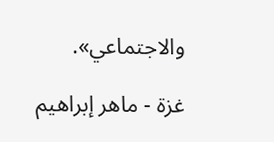والاجتماعي».

غزة - ماهر إبراهيم